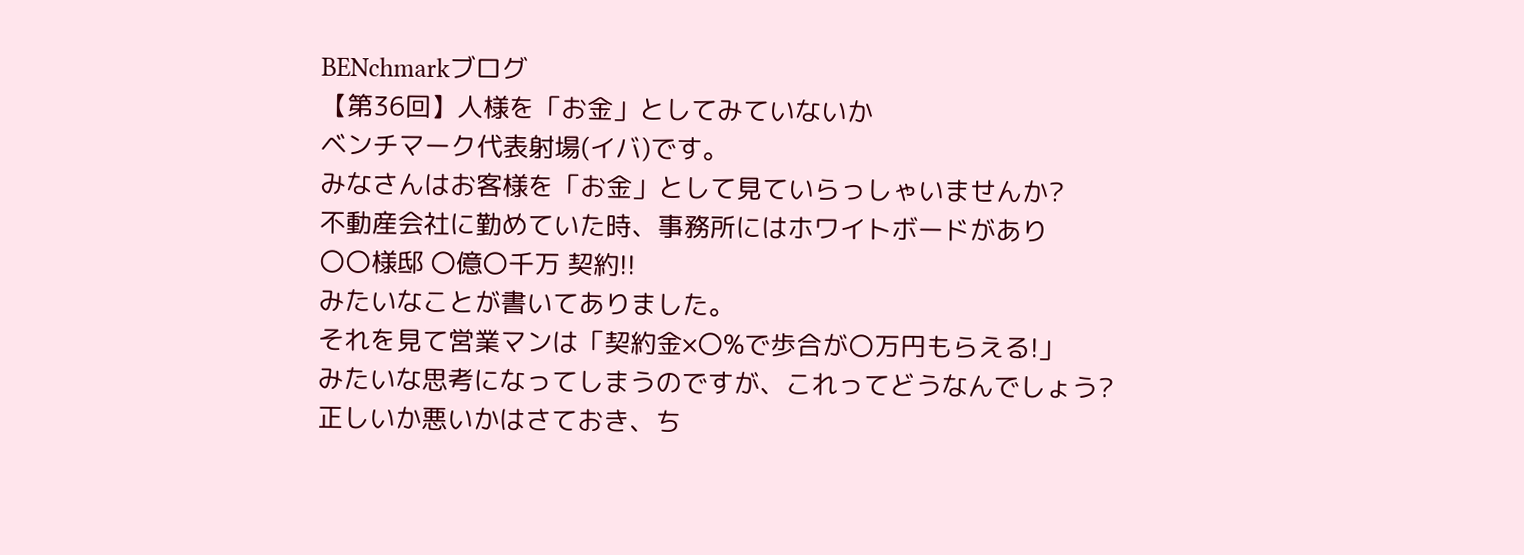BENchmarkブログ
【第36回】人様を「お金」としてみていないか
ベンチマーク代表射場(イバ)です。
みなさんはお客様を「お金」として見ていらっしゃいませんか?
不動産会社に勤めていた時、事務所にはホワイトボードがあり
〇〇様邸 〇億〇千万 契約!!
みたいなことが書いてありました。
それを見て営業マンは「契約金×〇%で歩合が〇万円もらえる!」
みたいな思考になってしまうのですが、これってどうなんでしょう?
正しいか悪いかはさておき、ち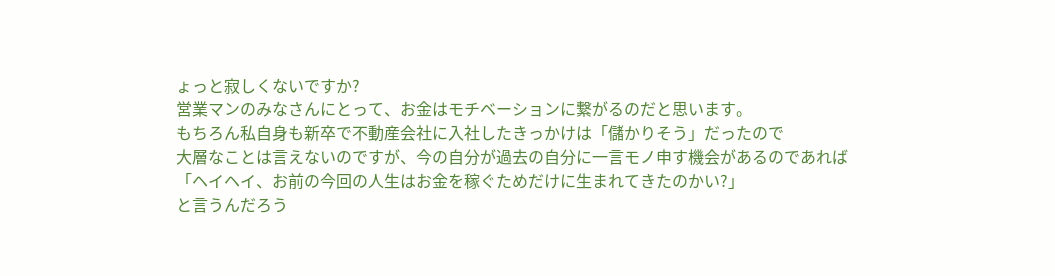ょっと寂しくないですか?
営業マンのみなさんにとって、お金はモチベーションに繋がるのだと思います。
もちろん私自身も新卒で不動産会社に入社したきっかけは「儲かりそう」だったので
大層なことは言えないのですが、今の自分が過去の自分に一言モノ申す機会があるのであれば
「ヘイヘイ、お前の今回の人生はお金を稼ぐためだけに生まれてきたのかい?」
と言うんだろう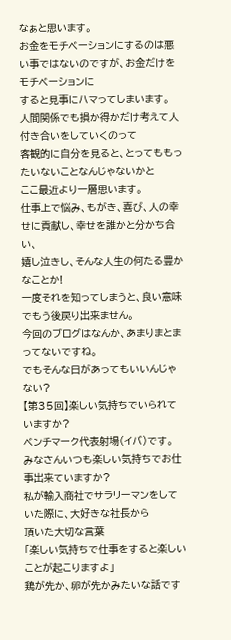なぁと思います。
お金をモチベーションにするのは悪い事ではないのですが、お金だけをモチベーションに
すると見事にハマってしまいます。
人間関係でも損か得かだけ考えて人付き合いをしていくのって
客観的に自分を見ると、とってももったいないことなんじゃないかと
ここ最近より一層思います。
仕事上で悩み、もがき、喜び、人の幸せに貢献し、幸せを誰かと分かち合い、
嬉し泣きし、そんな人生の何たる豊かなことか!
一度それを知ってしまうと、良い意味でもう後戻り出来ません。
今回のブログはなんか、あまりまとまってないですね。
でもそんな日があってもいいんじゃない?
【第35回】楽しい気持ちでいられていますか?
ベンチマーク代表射場(イバ)です。
みなさんいつも楽しい気持ちでお仕事出来ていますか?
私が輸入商社でサラリーマンをしていた際に、大好きな社長から
頂いた大切な言葉
「楽しい気持ちで仕事をすると楽しいことが起こりますよ」
鶏が先か、卵が先かみたいな話です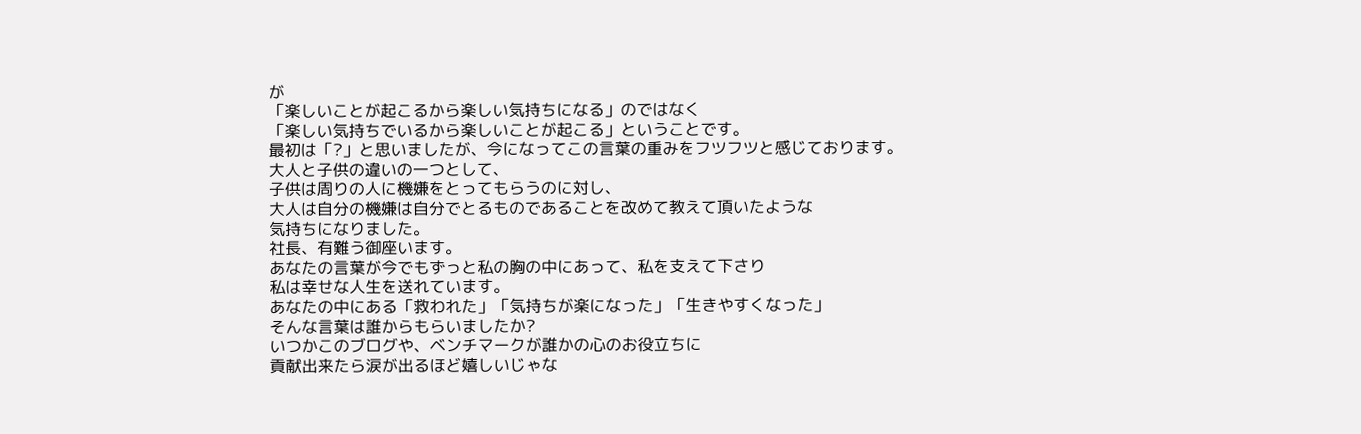が
「楽しいことが起こるから楽しい気持ちになる」のではなく
「楽しい気持ちでいるから楽しいことが起こる」ということです。
最初は「?」と思いましたが、今になってこの言葉の重みをフツフツと感じております。
大人と子供の違いの一つとして、
子供は周りの人に機嫌をとってもらうのに対し、
大人は自分の機嫌は自分でとるものであることを改めて教えて頂いたような
気持ちになりました。
社長、有難う御座います。
あなたの言葉が今でもずっと私の胸の中にあって、私を支えて下さり
私は幸せな人生を送れています。
あなたの中にある「救われた」「気持ちが楽になった」「生きやすくなった」
そんな言葉は誰からもらいましたか?
いつかこのブログや、ベンチマークが誰かの心のお役立ちに
貢献出来たら涙が出るほど嬉しいじゃな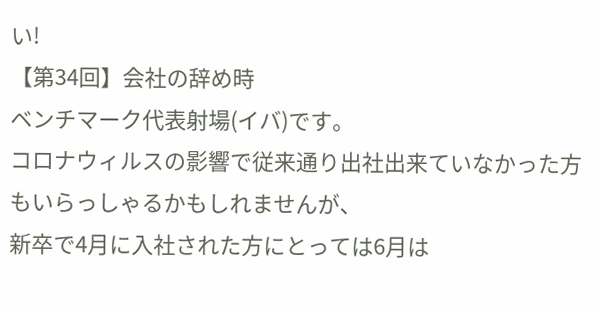い!
【第34回】会社の辞め時
ベンチマーク代表射場(イバ)です。
コロナウィルスの影響で従来通り出社出来ていなかった方もいらっしゃるかもしれませんが、
新卒で4月に入社された方にとっては6月は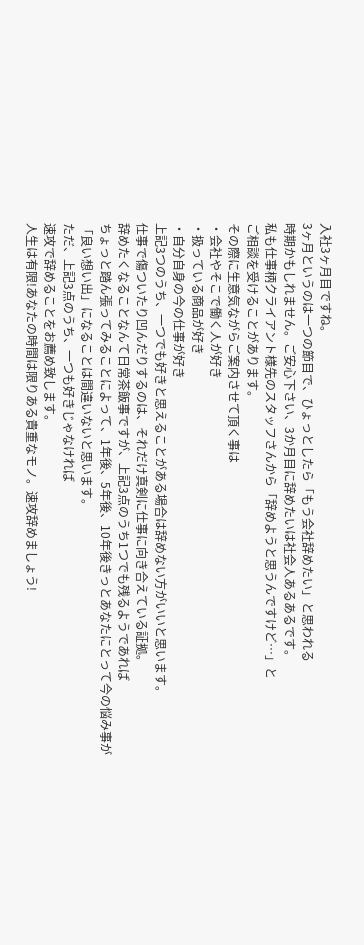入社3ヶ月目ですね。
3ヶ月というのは一つの節目で、ひょっとしたら「もう会社辞めたい」と思われる
時期かもしれません。ご安心下さい、3か月目に辞めたいは社会人あるあるです。
私も仕事柄クライアント様先のスタッフさんから「辞めようと思うんですけど…」と
ご相談を受けることがあります。
その際に生意気ながらご案内させて頂く事は
・会社やそこで働く人が好き
・扱っている商品が好き
・自分自身の今の仕事が好き
上記3つのうち、一つでも好きと思えることがある場合は辞めない方がいいと思います。
仕事で傷ついたり凹んだりするのは、それだけ真剣に仕事に向き合えている証拠。
辞めたくなることなんて日常茶飯事ですが、上記3点のうち1つでも残るようであれば
ちょっと踏ん張ってみることによって、1年後、5年後、10年後きっとあなたにとって今の悩み事が
「良い想い出」になることは間違いないと思います。
ただ、上記3点のうち、一つも好きじゃなければ
速攻で辞めることをお薦め致します。
人生は有限!あなたの時間は限りある貴重なモノ。速攻辞めましょう!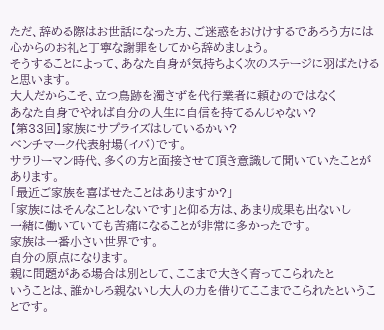ただ、辞める際はお世話になった方、ご迷惑をおけけするであろう方には
心からのお礼と丁寧な謝罪をしてから辞めましょう。
そうすることによって、あなた自身が気持ちよく次のステージに羽ばたけると思います。
大人だからこそ、立つ鳥跡を濁さずを代行業者に頼むのではなく
あなた自身でやれば自分の人生に自信を持てるんじゃない?
【第33回】家族にサプライズはしているかい?
ベンチマーク代表射場(イバ)です。
サラリーマン時代、多くの方と面接させて頂き意識して聞いていたことがあります。
「最近ご家族を喜ばせたことはありますか?」
「家族にはそんなことしないです」と仰る方は、あまり成果も出ないし
一緒に働いていても苦痛になることが非常に多かったです。
家族は一番小さい世界です。
自分の原点になります。
親に問題がある場合は別として、ここまで大きく育ってこられたと
いうことは、誰かしろ親ないし大人の力を借りてここまでこられたということです。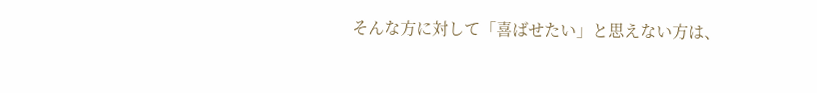そんな方に対して「喜ばせたい」と思えない方は、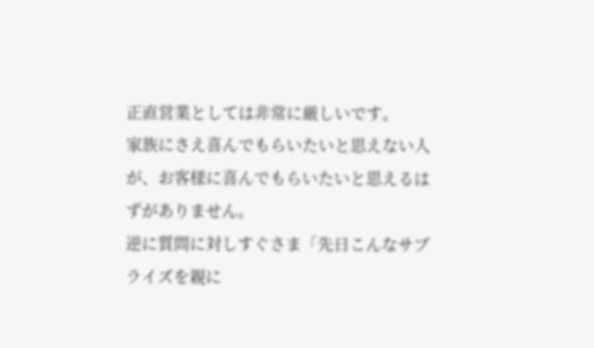正直営業としては非常に厳しいです。
家族にさえ喜んでもらいたいと思えない人が、お客様に喜んでもらいたいと思えるはずがありません。
逆に質問に対しすぐさま「先日こんなサプライズを親に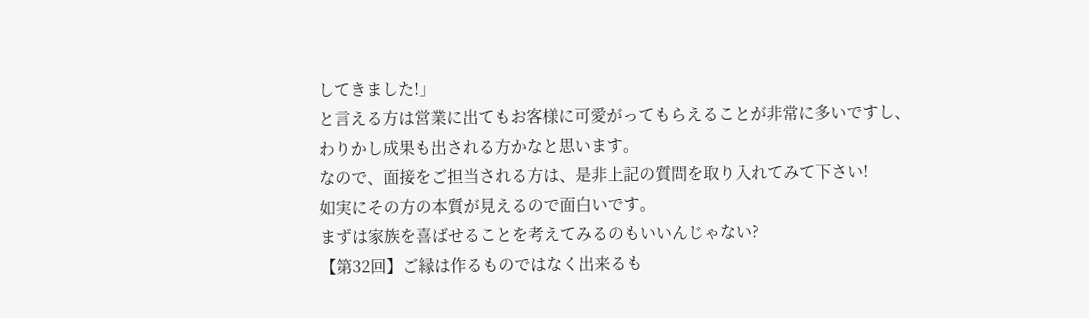してきました!」
と言える方は営業に出てもお客様に可愛がってもらえることが非常に多いですし、
わりかし成果も出される方かなと思います。
なので、面接をご担当される方は、是非上記の質問を取り入れてみて下さい!
如実にその方の本質が見えるので面白いです。
まずは家族を喜ばせることを考えてみるのもいいんじゃない?
【第32回】ご縁は作るものではなく出来るも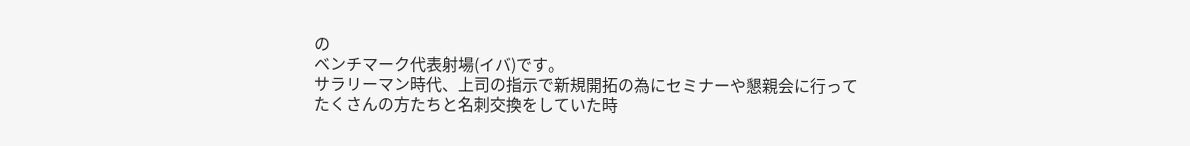の
ベンチマーク代表射場(イバ)です。
サラリーマン時代、上司の指示で新規開拓の為にセミナーや懇親会に行って
たくさんの方たちと名刺交換をしていた時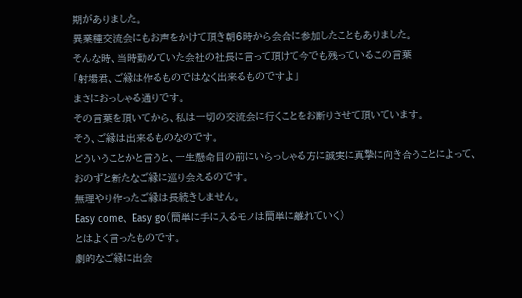期がありました。
異業種交流会にもお声をかけて頂き朝6時から会合に参加したこともありました。
そんな時、当時勤めていた会社の社長に言って頂けて今でも残っているこの言葉
「射場君、ご縁は作るものではなく出来るものですよ」
まさにおっしゃる通りです。
その言葉を頂いてから、私は一切の交流会に行くことをお断りさせて頂いています。
そう、ご縁は出来るものなのです。
どういうことかと言うと、一生懸命目の前にいらっしゃる方に誠実に真摯に向き合うことによって、
おのずと新たなご縁に巡り会えるのです。
無理やり作ったご縁は長続きしません。
Easy come、 Easy go(簡単に手に入るモノは簡単に離れていく)
とはよく言ったものです。
劇的なご縁に出会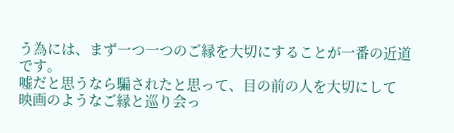う為には、まず一つ一つのご縁を大切にすることが一番の近道です。
嘘だと思うなら騙されたと思って、目の前の人を大切にして
映画のようなご縁と巡り会っ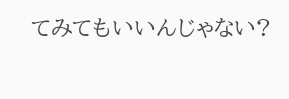てみてもいいんじゃない?